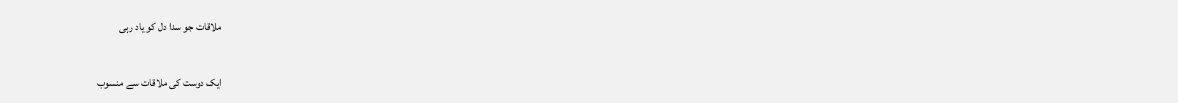ملاقات جو سدا دل کو یاد رہی

ایک دوست کی ملاقات سے منسوب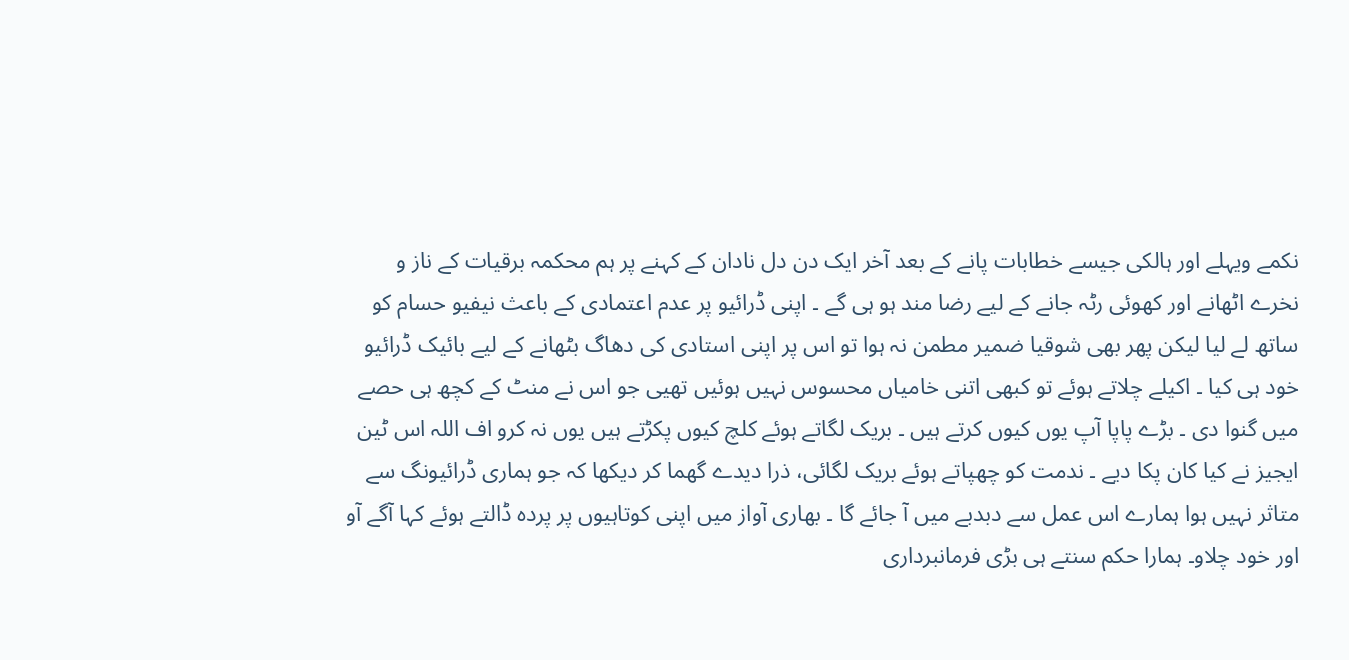نکمے ویہلے اور ہالکی جیسے خطابات پانے کے بعد آخر ایک دن دل نادان کے کہنے پر ہم محکمہ برقیات کے ناز و نخرے اٹھانے اور کھوئی رٹہ جانے کے لیے رضا مند ہو ہی گے ۔ اپنی ڈرائیو پر عدم اعتمادی کے باعث نیفیو حسام کو ساتھ لے لیا لیکن پھر بھی شوقیا ضمیر مطمن نہ ہوا تو اس پر اپنی استادی کی دھاگ بٹھانے کے لیے بائیک ڈرائیو خود ہی کیا ۔ اکیلے چلاتے ہوئے تو کبھی اتنی خامیاں محسوس نہیں ہوئیں تھیی جو اس نے منٹ کے کچھ ہی حصے میں گنوا دی ۔ بڑے پاپا آپ یوں کیوں کرتے ہیں ۔ بریک لگاتے ہوئے کلچ کیوں پکڑتے ہیں یوں نہ کرو اف اللہ اس ٹین ایجیز نے کیا کان پکا دیے ۔ ندمت کو چھپاتے ہوئے بریک لگائی، ذرا دیدے گھما کر دیکھا کہ جو ہماری ڈرائیونگ سے متاثر نہیں ہوا ہمارے اس عمل سے دبدبے میں آ جائے گا ۔ بھاری آواز میں اپنی کوتاہیوں پر پردہ ڈالتے ہوئے کہا آگے آو اور خود چلاو۔ ہمارا حکم سنتے ہی بڑی فرمانبرداری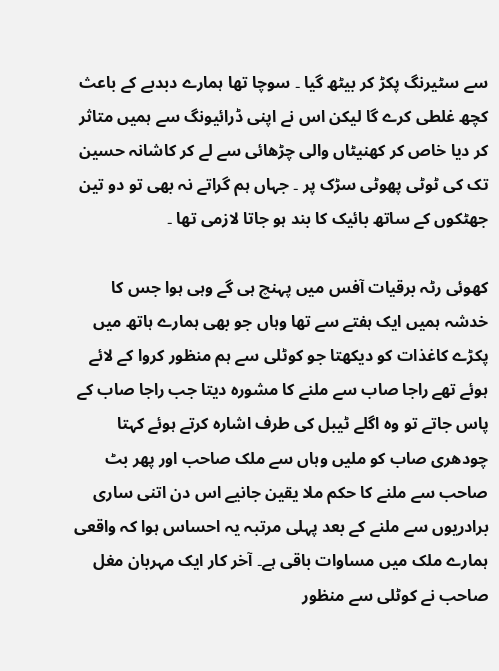سے سٹیرنگ پکڑ کر بیٹھ گیا ۔ سوچا تھا ہمارے دبدبے کے باعث کچھ غلطی کرے گا لیکن اس نے اپنی ڈرائیونگ سے ہمیں متاثر کر دیا خاص کر کھنیٹاں والی چڑھائی سے لے کر کاشانہ حسین تک کی ٹوٹی پھوٹی سڑک پر ۔ جہاں ہم گراتے نہ بھی تو دو تین جھٹکوں کے ساتھ بائیک کا بند ہو جاتا لازمی تھا ۔

کھوئی رٹہ برقیات آفس میں پہنچ ہی گے وہی ہوا جس کا خدشہ ہمیں ایک ہفتے سے تھا وہاں جو بھی ہمارے ہاتھ میں پکڑے کاغذات کو دیکھتا جو کوٹلی سے ہم منظور کروا کے لائے ہوئے تھے راجا صاب سے ملنے کا مشورہ دیتا جب راجا صاب کے پاس جاتے تو وہ اگلے ٹیبل کی طرف اشارہ کرتے ہوئے کہتا چودھری صاب کو ملیں وہاں سے ملک صاحب اور پھر بٹ صاحب سے ملنے کا حکم ملا یقین جانیے اس دن اتنی ساری برادریوں سے ملنے کے بعد پہلی مرتبہ یہ احساس ہوا کہ واقعی ہمارے ملک میں مساوات باقی ہے۔ آخر کار ایک مہربان مغل صاحب نے کوٹلی سے منظور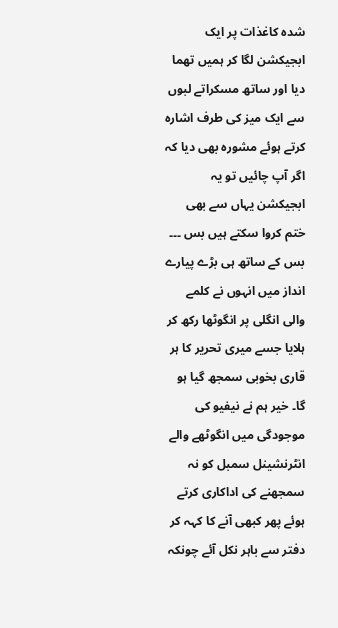شدہ کاغذات پر ایک ابجیکشن لگا کر ہمیں تھما دیا اور ساتھ مسکراتے لبوں سے ایک میز کی طرف اشارہ کرتے ہوئے مشورہ بھی دیا کہ اگر آپ چائیں تو یہ ابجیکشن یہاں سے بھی ختم کروا سکتے ہیں بس ۔۔۔ بس کے ساتھ ہی بڑے پیارے انداز میں انہوں نے کلمے والی انگلی پر انگوٹھا رکھ کر ہلایا جسے میری تحریر کا ہر قاری بخوبی سمجھ گیا ہو گا۔ خیر ہم نے نیفیو کی موجودگی میں انگوٹھے والے انٹرنشینل سمبل کو نہ سمجھنے کی اداکاری کرتے ہوئے پھر کبھی آنے کا کہہ کر دفتر سے باہر نکل آئے چونکہ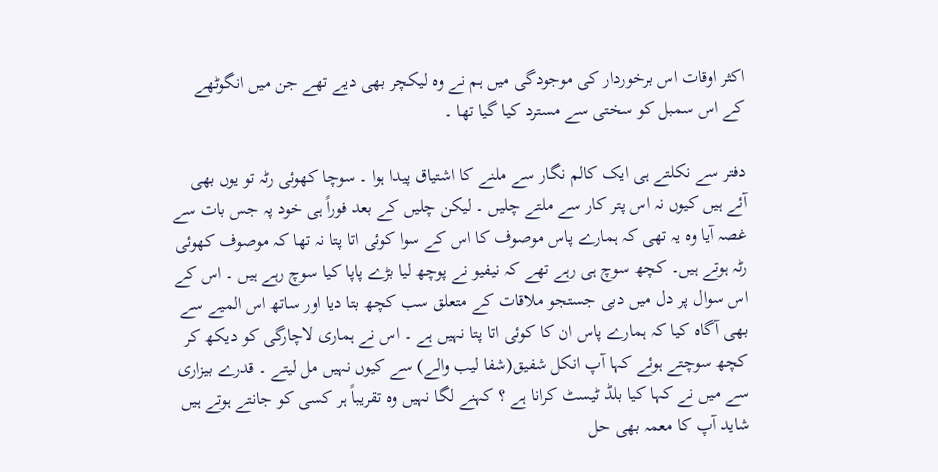اکثر اوقات اس برخوردار کی موجودگی میں ہم نے وہ لیکچر بھی دیے تھے جن میں انگوٹھے کے اس سمبل کو سختی سے مسترد کیا گیا تھا ۔

دفتر سے نکلتے ہی ایک کالم نگار سے ملنے کا اشتیاق پیدا ہوا ۔ سوچا کھوئی رٹہ تو یوں بھی آئے ہیں کیوں نہ اس پتر کار سے ملتے چلیں ۔ لیکن چلیں کے بعد فوراً ہی خود پہ جس بات سے غصہ آیا وہ یہ تھی کہ ہمارے پاس موصوف کا اس کے سوا کوئی اتا پتا نہ تھا کہ موصوف کھوئی رٹہ ہوتے ہیں۔ کچھ سوچ ہی رہے تھے کہ نیفیو نے پوچھ لیا بڑے پاپا کیا سوچ رہے ہیں ۔ اس کے اس سوال پر دل میں دبی جستجو ملاقات کے متعلق سب کچھ بتا دیا اور ساتھ اس المیے سے بھی آگاہ کیا کہ ہمارے پاس ان کا کوئی اتا پتا نہیں ہے ۔ اس نے ہماری لاچارگی کو دیکھ کر کچھ سوچتے ہوئے کہا آپ انکل شفیق(شفا لیب والے) سے کیوں نہیں مل لیتے ۔ قدرے بیزاری سے میں نے کہا کیا بلڈ ٹیسٹ کرانا ہے ؟ کہنے لگا نہیں وہ تقریباً ہر کسی کو جانتے ہوتے ہیں شاید آپ کا معمہ بھی حل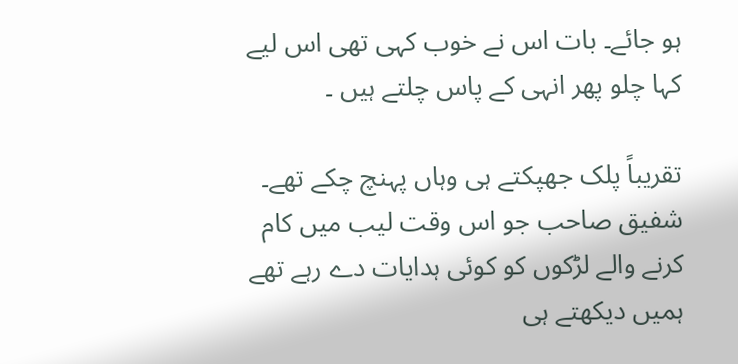ہو جائے۔ بات اس نے خوب کہی تھی اس لیے کہا چلو پھر انہی کے پاس چلتے ہیں ۔

تقریباً پلک جھپکتے ہی وہاں پہنچ چکے تھے۔ شفیق صاحب جو اس وقت لیب میں کام کرنے والے لڑکوں کو کوئی ہدایات دے رہے تھے ہمیں دیکھتے ہی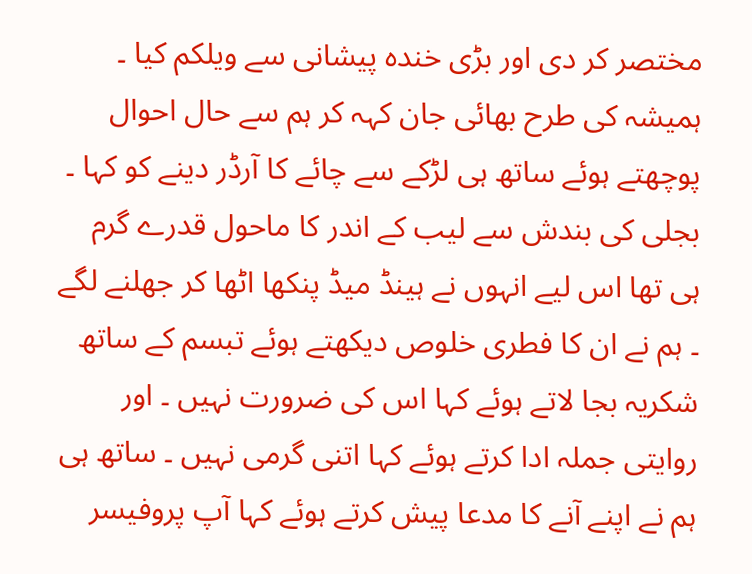مختصر کر دی اور بڑی خندہ پیشانی سے ویلکم کیا ۔ ہمیشہ کی طرح بھائی جان کہہ کر ہم سے حال احوال پوچھتے ہوئے ساتھ ہی لڑکے سے چائے کا آرڈر دینے کو کہا ۔ بجلی کی بندش سے لیب کے اندر کا ماحول قدرے گرم ہی تھا اس لیے انہوں نے ہینڈ میڈ پنکھا اٹھا کر جھلنے لگے ۔ ہم نے ان کا فطری خلوص دیکھتے ہوئے تبسم کے ساتھ شکریہ بجا لاتے ہوئے کہا اس کی ضرورت نہیں ۔ اور روایتی جملہ ادا کرتے ہوئے کہا اتنی گرمی نہیں ۔ ساتھ ہی ہم نے اپنے آنے کا مدعا پیش کرتے ہوئے کہا آپ پروفیسر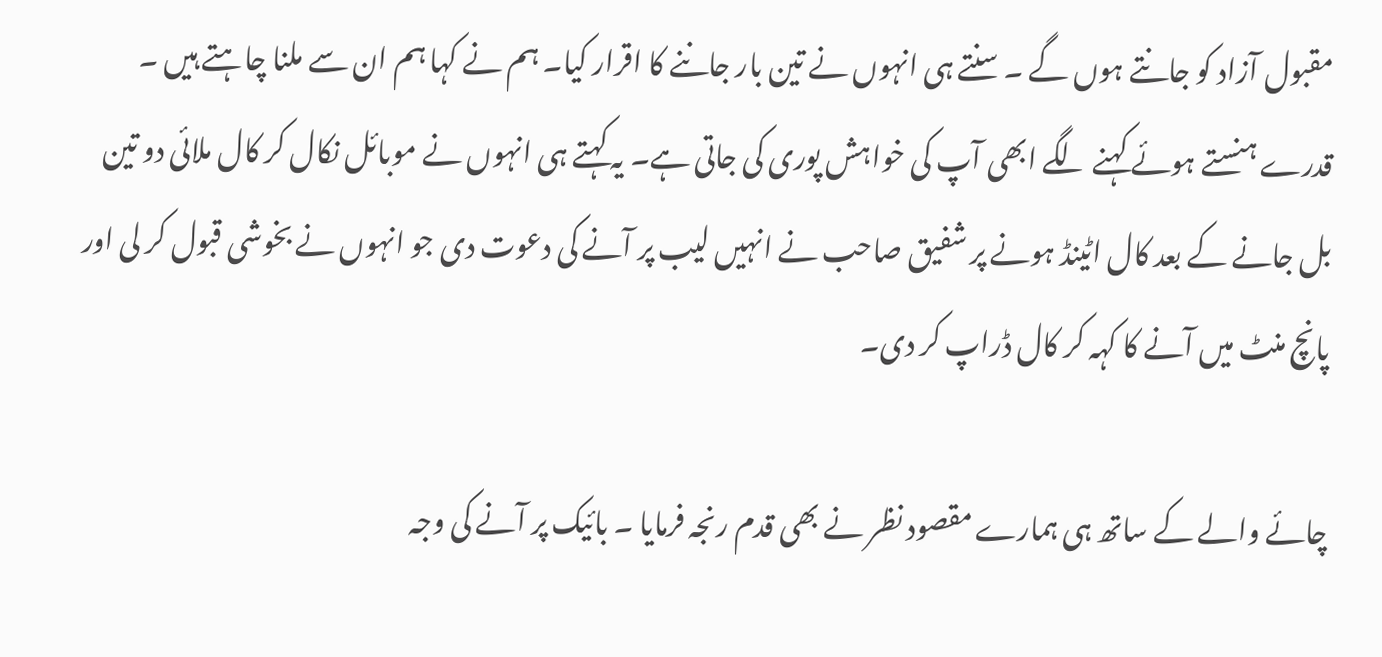مقبول آزاد کو جانتے ہوں گے ۔ سنتے ہی انہوں نے تین بار جاننے کا اقرار کیا۔ ہم نے کہا ہم ان سے ملنا چاہتے ہیں ۔ قدرے ہنستے ہوئے کہنے لگے ابھی آپ کی خواہش پوری کی جاتی ہے۔ یہ کہتے ہی انہوں نے موبائل نکال کر کال ملائی دو تین بل جانے کے بعد کال اٹینڈ ہونے پر شفیق صاحب نے انہیں لیب پر آنے کی دعوت دی جو انہوں نے بخوشی قبول کر لی اور پانچ منٹ میں آنے کا کہہ کر کال ڈراپ کر دی۔

چائے والے کے ساتھ ہی ہمارے مقصود نظر نے بھی قدم رنجہ فرمایا ۔ بائیک پر آنے کی وجہ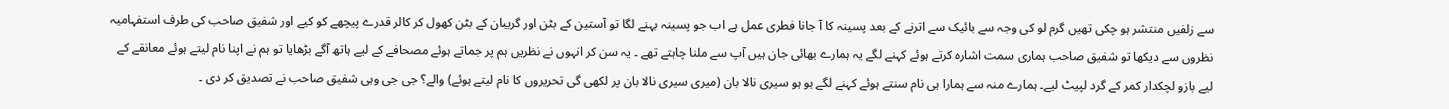سے زلفیں منتشر ہو چکی تھیں گرم لو کی وجہ سے بائیک سے اترنے کے بعد پسینہ کا آ جانا فطری عمل ہے اب جو پسینہ بہنے لگا تو آستین کے بٹن اور گریبان کے بٹن کھول کر کالر قدرے پیچھے کو کیے اور شفیق صاحب کی طرف استفہامیہ نظروں سے دیکھا تو شفیق صاحب ہماری سمت اشارہ کرتے ہوئے کہنے لگے یہ ہمارے بھائی جان ہیں آپ سے ملنا چاہتے تھے ۔ یہ سن کر انہوں نے نظریں ہم پر جماتے ہوئے مصحافے کے لیے ہاتھ آگے بڑھایا تو ہم نے اپنا نام لیتے ہوئے معانقے کے لیے بازو لچکدار کمر کے گرد لپیٹ لیے۔ ہمارے منہ سے ہمارا ہی نام سنتے ہوئے کہنے لگے ہو ہو سیری نالا بان (میری سیری نالا بان پر لکھی گی تحریروں کا نام لیتے ہوئے) والے؟ جی جی وہی شفیق صاحب نے تصدیق کر دی ۔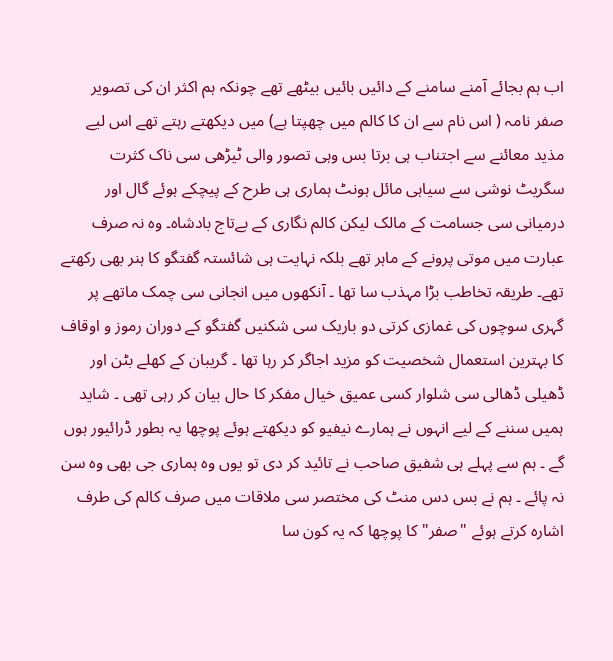اب ہم بجائے آمنے سامنے کے دائیں بائیں بیٹھے تھے چونکہ ہم اکثر ان کی تصویر صفر نامہ ( اس نام سے ان کا کالم میں چھپتا ہے) میں دیکھتے رہتے تھے اس لیے مذید معائنے سے اجتناب ہی برتا بس وہی تصور والی ٹیڑھی سی ناک کثرت سگریٹ نوشی سے سیاہی مائل ہونٹ ہماری ہی طرح کے پیچکے ہوئے گال اور درمیانی سی جسامت کے مالک لیکن کالم نگاری کے بےتاج بادشاہ۔ وہ نہ صرف عبارت میں موتی پرونے کے ماہر تھے بلکہ نہایت ہی شائستہ گفتگو کا ہنر بھی رکھتے تھے۔ طریقہ تخاطب بڑا مہذب سا تھا ۔ آنکھوں میں انجانی سی چمک ماتھے پر گہری سوچوں کی غمازی کرتی دو باریک سی شکنیں گفتگو کے دوران رموز و اوقاف کا بہترین استعمال شخصیت کو مزید اجاگر کر رہا تھا ۔ گریبان کے کھلے بٹن اور ڈھیلی ڈھالی سی شلوار کسی عمیق خیال مفکر کا حال بیان کر رہی تھی ۔ شاید ہمیں سننے کے لیے انہوں نے ہمارے نیفیو کو دیکھتے ہوئے پوچھا یہ بطور ڈرائیور ہوں گے ۔ ہم سے پہلے ہی شفیق صاحب نے تائید کر دی تو یوں وہ ہماری جی بھی وہ سن نہ پائے ۔ ہم نے بس دس منٹ کی مختصر سی ملاقات میں صرف کالم کی طرف اشارہ کرتے ہوئے "صفر" کا پوچھا کہ یہ کون سا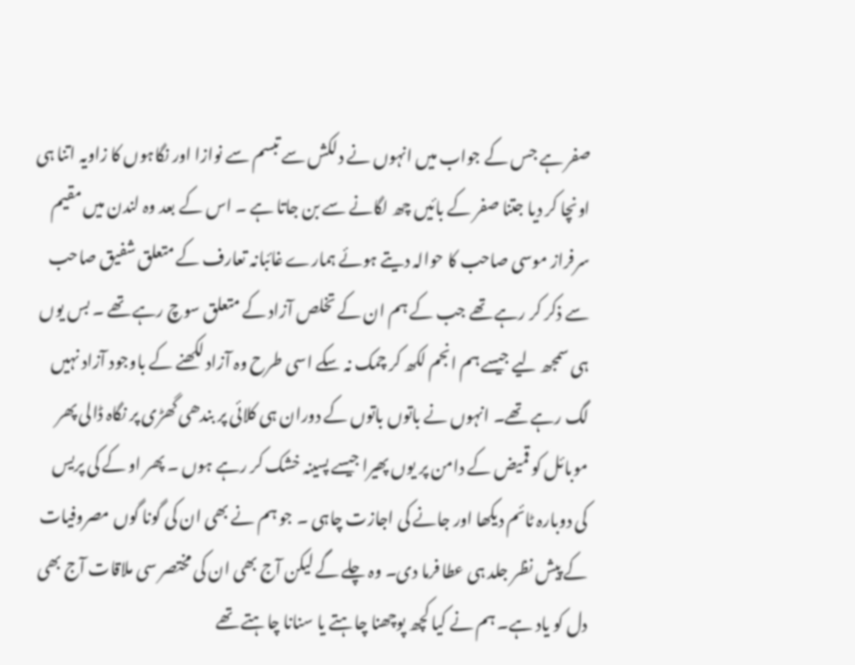صفر ہے جس کے جواب میں انہوں نے دلکش سے تبسم سے نوازا اور نگاہوں کا زاویہ اتنا ہی اونچا کر دیا جتنا صفر کے بائیں چھ لگانے سے بن جاتا ہے ۔ اس کے بعد وہ لندن میں مقیم سرفراز موسی صاحب کا حوالہ دیتے ہوئے ہمارے غائبانہ تعارف کے متعلق شفیق صاحب سے ذکر کر رہے تھے جب کے ہم ان کے تخلص آزاد کے متعلق سوچ رہے تھے ۔ بس یوں ہی سمجھ لیے جیسے ہم انجم لکھ کر چمک نہ سکے اسی طرح وہ آزاد لکھنے کے باوجود آزاد نہیں لگ رہے تھے۔ انہوں نے باتوں باتوں کے دوران ہی کلائی پر بندھی گھڑی پر نگاہ ڈالی پھر موبائل کو قمیض کے دامن پر یوں پھیرا جیسے پسینہ خشک کر رہے ہوں ۔ پھر او کے کی پریس کی دوبارہ ٹائم دیکھا اور جانے کی اجازت چاہی ۔ جو ہم نے بھی ان کی گونا گوں مصروفیات کے پیش نظر جلد ہی عطا فرما دی۔ وہ چلے گے لیکن آج بھی ان کی مختصر سی ملاقات آج بھی دل کو یاد ہے۔ ہم نے کیا کچھ پوچھنا چاہتے یا سنانا چاہتے تھے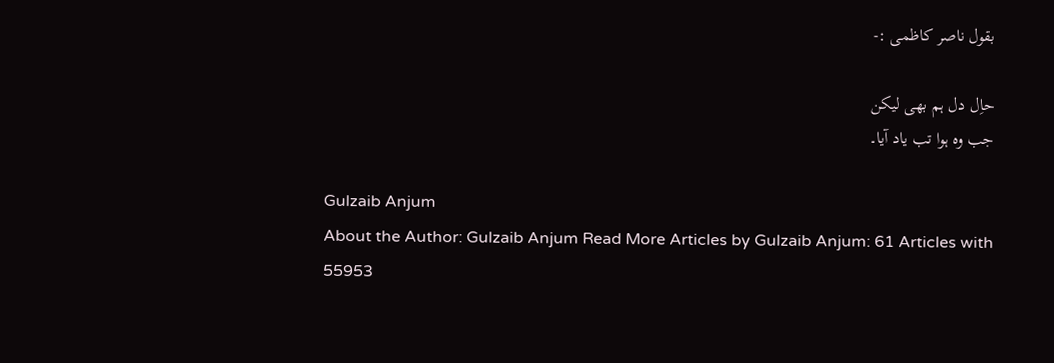بقول ناصر کاظمی :-

حاِل دل ہم بھی لیکن
جب وہ ہوا تب یاد آیا۔

Gulzaib Anjum
About the Author: Gulzaib Anjum Read More Articles by Gulzaib Anjum: 61 Articles with 55953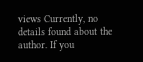views Currently, no details found about the author. If you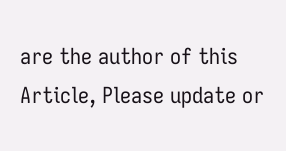are the author of this Article, Please update or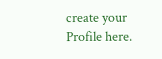create your Profile here.